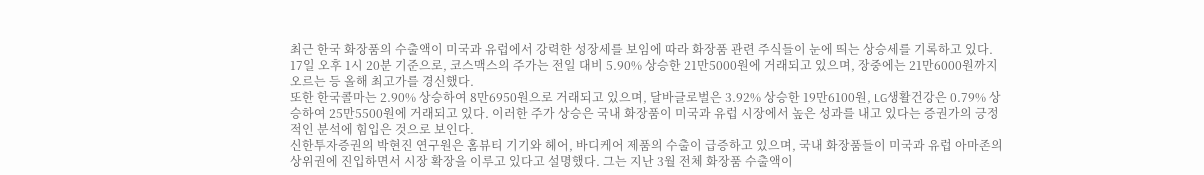최근 한국 화장품의 수출액이 미국과 유럽에서 강력한 성장세를 보임에 따라 화장품 관련 주식들이 눈에 띄는 상승세를 기록하고 있다. 17일 오후 1시 20분 기준으로, 코스맥스의 주가는 전일 대비 5.90% 상승한 21만5000원에 거래되고 있으며, 장중에는 21만6000원까지 오르는 등 올해 최고가를 경신했다.
또한 한국콜마는 2.90% 상승하여 8만6950원으로 거래되고 있으며, 달바글로벌은 3.92% 상승한 19만6100원, LG생활건강은 0.79% 상승하여 25만5500원에 거래되고 있다. 이러한 주가 상승은 국내 화장품이 미국과 유럽 시장에서 높은 성과를 내고 있다는 증권가의 긍정적인 분석에 힘입은 것으로 보인다.
신한투자증권의 박현진 연구원은 홈뷰티 기기와 헤어, 바디케어 제품의 수출이 급증하고 있으며, 국내 화장품들이 미국과 유럽 아마존의 상위권에 진입하면서 시장 확장을 이루고 있다고 설명했다. 그는 지난 3월 전체 화장품 수출액이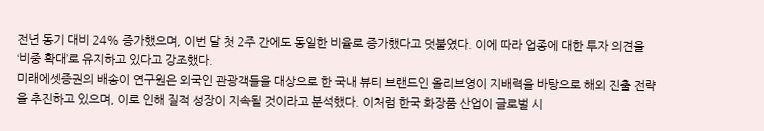전년 동기 대비 24% 증가했으며, 이번 달 첫 2주 간에도 동일한 비율로 증가했다고 덧붙였다. 이에 따라 업종에 대한 투자 의견을 ‘비중 확대’로 유지하고 있다고 강조했다.
미래에셋증권의 배송이 연구원은 외국인 관광객들을 대상으로 한 국내 뷰티 브랜드인 올리브영이 지배력을 바탕으로 해외 진출 전략을 추진하고 있으며, 이로 인해 질적 성장이 지속될 것이라고 분석했다. 이처럼 한국 화장품 산업이 글로벌 시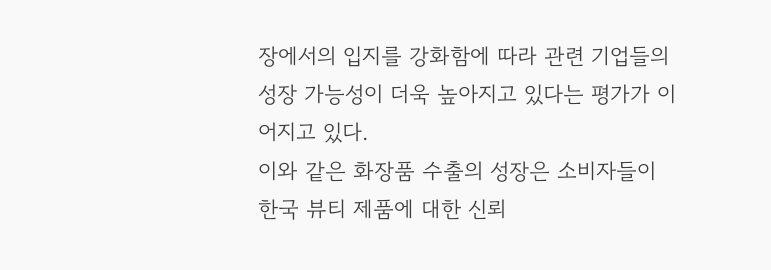장에서의 입지를 강화함에 따라 관련 기업들의 성장 가능성이 더욱 높아지고 있다는 평가가 이어지고 있다.
이와 같은 화장품 수출의 성장은 소비자들이 한국 뷰티 제품에 대한 신뢰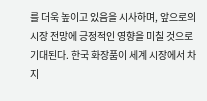를 더욱 높이고 있음을 시사하며, 앞으로의 시장 전망에 긍정적인 영향을 미칠 것으로 기대된다. 한국 화장품이 세계 시장에서 차지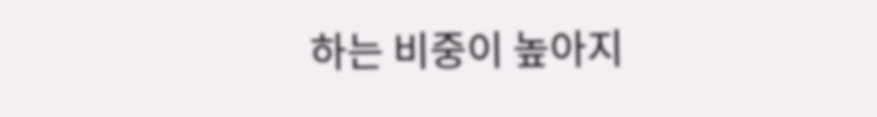하는 비중이 높아지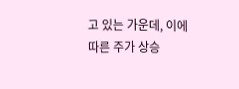고 있는 가운데, 이에 따른 주가 상승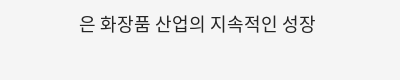은 화장품 산업의 지속적인 성장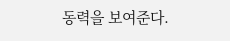동력을 보여준다.